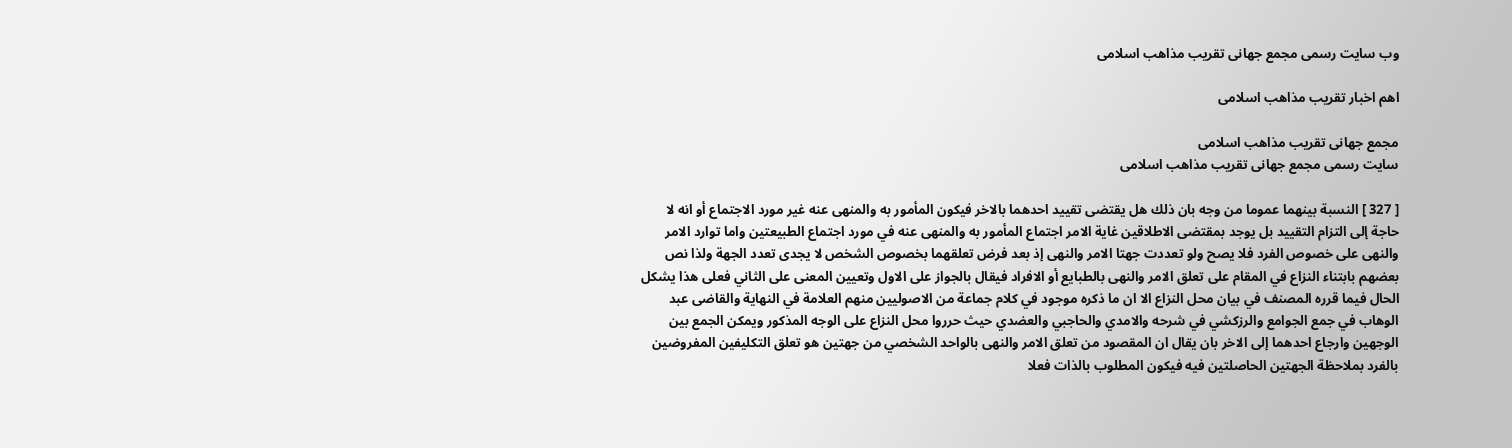وب سایت رسمی مجمع جهانى تقريب مذاهب اسلامى

اهم اخبار تقریب مذاهب اسلامی

مجمع جهانى تقريب مذاهب اسلامى
سایت رسمی مجمع جهانى تقريب مذاهب اسلامى

[ 327 ] النسبة بينهما عموما من وجه بان ذلك هل يقتضى تقييد احدهما بالاخر فيكون المأمور به والمنهى عنه غير مورد الاجتماع أو انه لا حاجة إلى التزام التقييد بل يوجد بمقتضى الاطلاقين غاية الامر اجتماع المأمور به والمنهى عنه في مورد اجتماع الطبيعتين واما توارد الامر والنهى على خصوص الفرد فلا يصح ولو تعددت جهتا الامر والنهى إذ بعد فرض تعلقهما بخصوص الشخص لا يجدى تعدد الجهة ولذا نص بعضهم بابتناء النزاع في المقام على تعلق الامر والنهى بالطبايع أو الافراد فيقال بالجواز على الاول وتعيين المعنى على الثاني فعلى هذا يشكل الحال فيما قرره المصنف في بيان محل النزاع الا ان ما ذكره موجود في كلام جماعة من الاصوليين منهم العلامة في النهاية والقاضى عبد الوهاب في جمع الجوامع والرزكشي في شرحه والامدي والحاجبي والعضدي حيث حرروا محل النزاع على الوجه المذكور ويمكن الجمع بين الوجهين وارجاع احدهما إلى الاخر بان يقال ان المقصود من تعلق الامر والنهى بالواحد الشخصي من جهتين هو تعلق التكليفين المفروضين بالفرد بملاحظة الجهتين الحاصلتين فيه فيكون المطلوب بالذات فعلا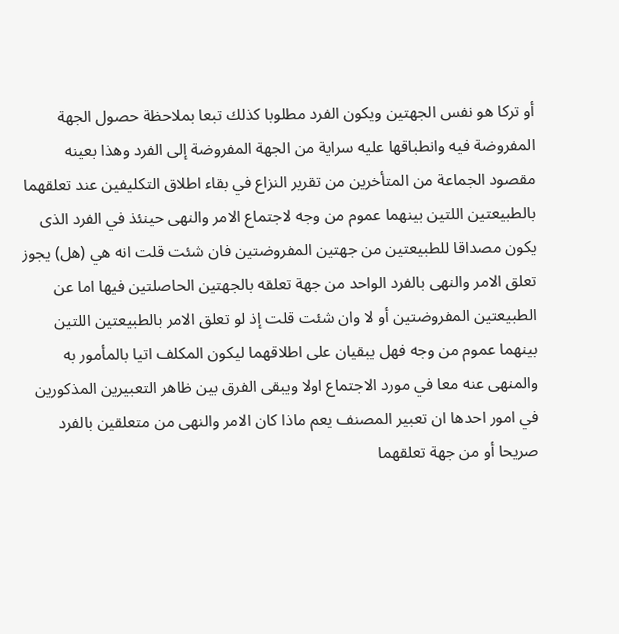أو تركا هو نفس الجهتين ويكون الفرد مطلوبا كذلك تبعا بملاحظة حصول الجهة المفروضة فيه وانطباقها عليه سراية من الجهة المفروضة إلى الفرد وهذا بعينه مقصود الجماعة من المتأخرين من تقرير النزاع في بقاء اطلاق التكليفين عند تعلقهما بالطبيعتين اللتين بينهما عموم من وجه لاجتماع الامر والنهى حينئذ في الفرد الذى يكون مصداقا للطبيعتين من جهتين المفروضتين فان شئت قلت انه هي (هل) يجوز تعلق الامر والنهى بالفرد الواحد من جهة تعلقه بالجهتين الحاصلتين فيها اما عن الطبيعتين المفروضتين أو لا وان شئت قلت إذ لو تعلق الامر بالطبيعتين اللتين بينهما عموم من وجه فهل يبقيان على اطلاقهما ليكون المكلف اتيا بالمأمور به والمنهى عنه معا في مورد الاجتماع اولا ويبقى الفرق بين ظاهر التعبيرين المذكورين في امور احدها ان تعبير المصنف يعم ماذا كان الامر والنهى من متعلقين بالفرد صريحا أو من جهة تعلقهما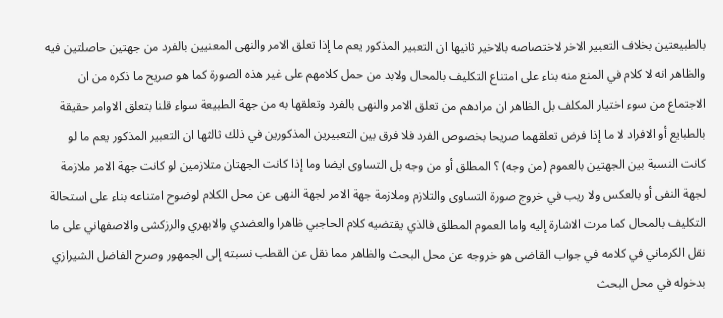بالطبيعتين بخلاف التعبير الاخر لاختصاصه بالاخير ثانيها ان التعبير المذكور يعم ما إذا تعلق الامر والنهى المعنيين بالفرد من جهتين حاصلتين فيه والظاهر انه لا كلام في المنع منه بناء على امتناع التكليف بالمحال ولابد من حمل كلامهم على غير هذه الصورة كما هو صريح ما ذكره من ان الاجتماع من سوء اختيار المكلف بل الظاهر ان مرادهم من تعلق الامر والنهى بالفرد وتعلقها به من جهة الطبيعة سواء قلنا بتعلق الاوامر حقيقة بالطبايع أو الافراد لا ما إذا فرض تعلقهما صريحا بخصوص الفرد فلا فرق بين التعبيرين المذكورين في ذلك ثالثها ان التعبير المذكور يعم ما لو كانت النسبة بين الجهتين بالعموم (من وجه) ؟ المطلق أو من وجه بل التساوى ايضا وما إذا كانت الجهتان متلازمين لو كانت جهة الامر ملازمة لجهة النفى أو بالعكس ولا ريب في خروج صورة التساوى والتلازم وملازمة جهة الامر لجهة النهى عن محل الكلام لوضوح امتناعه بناء على استحالة التكليف بالمحال كما مرت الاشارة إليه واما العموم المطلق فالذي يقتضيه كلام الحاجبي ظاهرا والعضدي والابهري والرزكشى والاصفهاني على ما نقل الكرماني في كلامه في جواب القاضى هو خروجه عن محل البحث والظاهر مما نقل عن القطب نسبته إلى الجمهور وصرح الفاضل الشيرازي بدخوله في محل البحث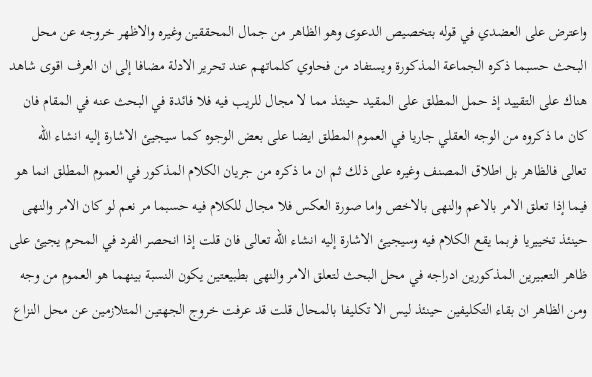واعترض على العضدي في قوله بتخصيص الدعوى وهو الظاهر من جمال المحققين وغيره والاظهر خروجه عن محل البحث حسبما ذكره الجماعة المذكورة ويستفاد من فحاوي كلماتهم عند تحرير الادلة مضافا إلى ان العرف اقوى شاهد هناك على التقييد إذ حمل المطلق على المقيد حينئذ مما لا مجال للريب فيه فلا فائدة في البحث عنه في المقام فان كان ما ذكروه من الوجه العقلي جاريا في العموم المطلق ايضا على بعض الوجوه كما سيجيئ الاشارة إليه انشاء الله تعالى فالظاهر بل اطلاق المصنف وغيره على ذلك ثم ان ما ذكره من جريان الكلام المذكور في العموم المطلق انما هو فيما إذا تعلق الامر بالاعم والنهى بالاخص واما صورة العكس فلا مجال للكلام فيه حسبما مر نعم لو كان الامر والنهى حينئذ تخييريا فربما يقع الكلام فيه وسيجيئ الاشارة إليه انشاء الله تعالى فان قلت إذا انحصر الفرد في المحرم يجيئ على ظاهر التعبيرين المذكورين ادراجه في محل البحث لتعلق الامر والنهى بطبيعتين يكون النسبة بينهما هو العموم من وجه ومن الظاهر ان بقاء التكليفين حينئذ ليس الا تكليفا بالمحال قلت قد عرفت خروج الجهتين المتلازمين عن محل النزاع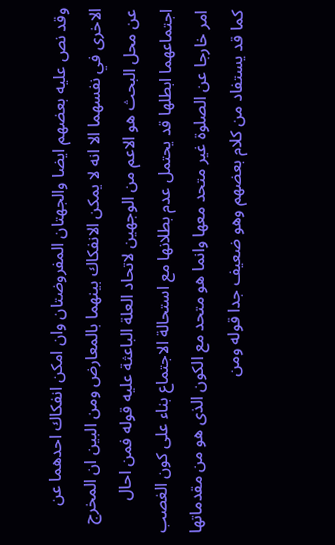وقد نص عليه بعضهم ايضا والجهتان المفروضتان وان امكن انفكاك احدهما عن الاخرى في نفسهما الا انه لا يمكن الانفكاك بينهما بالمعارض ومن البين ان المخرج عن محل البحث هو الاعم من الوجهين لاتحاد العلة الباعثة عليه قوله فمن احال اجتماعهما ابطلها قد يحتمل عدم بطلانها مع استحالة الاجتماع بناء على كون الغصب امر خارجا عن الصلوة غير متحد معها وانما هو متحد مع الكون الذى هو من مقدماتها كما قد يستفاد من كلام بعضهم وهو ضعيف جدا قوله ومن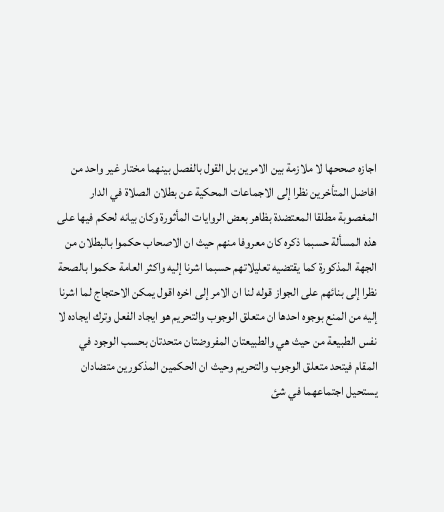اجازه صححها لا ملازمة بين الامرين بل القول بالفصل بينهما مختار غير واحد من افاضل المتأخرين نظرا إلى الاجماعات المحكية عن بطلان الصلاة في الدار المغصوبة مطلقا المعتضدة بظاهر بعض الروايات المأثورة وكان بيانه لحكم فيها على هذه المسألة حسبما ذكره كان معروفا منهم حيث ان الاصحاب حكموا بالبطلان من الجهة المذكورة كما يقتضيه تعليلاتهم حسبما اشرنا إليه واكثر العامة حكموا بالصحة نظرا إلى بنائهم على الجواز قوله لنا ان الامر إلى اخره اقول يمكن الاحتجاج لما اشرنا إليه من المنع بوجوه احدها ان متعلق الوجوب والتحريم هو ايجاد الفعل وترك ايجاده لا نفس الطبيعة من حيث هي والطبيعتان المفروضتان متحدتان بحسب الوجود في المقام فيتحد متعلق الوجوب والتحريم وحيث ان الحكمين المذكورين متضادان يستحيل اجتماعهما في شئ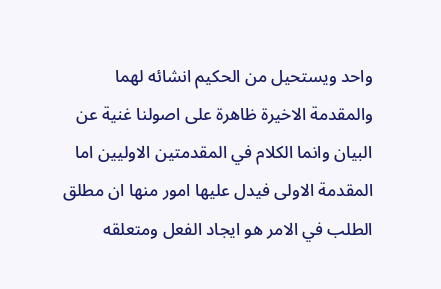واحد ويستحيل من الحكيم انشائه لهما والمقدمة الاخيرة ظاهرة على اصولنا غنية عن البيان وانما الكلام في المقدمتين الاوليين اما المقدمة الاولى فيدل عليها امور منها ان مطلق الطلب في الامر هو ايجاد الفعل ومتعلقه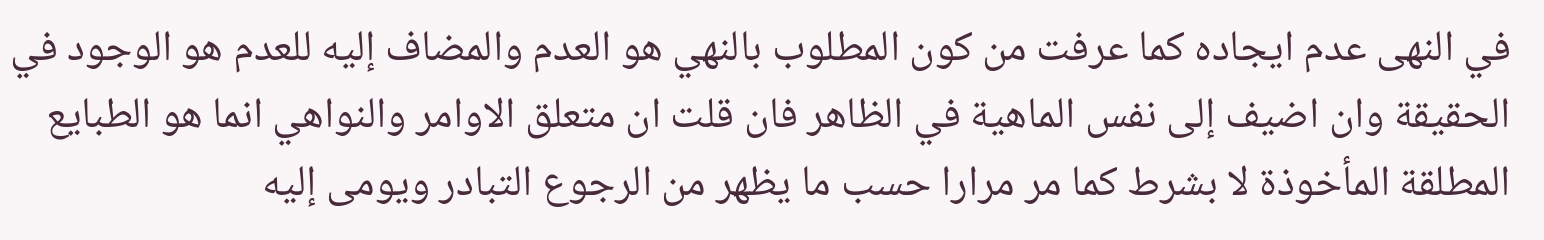في النهى عدم ايجاده كما عرفت من كون المطلوب بالنهي هو العدم والمضاف إليه للعدم هو الوجود في الحقيقة وان اضيف إلى نفس الماهية في الظاهر فان قلت ان متعلق الاوامر والنواهي انما هو الطبايع المطلقة المأخوذة لا بشرط كما مر مرارا حسب ما يظهر من الرجوع التبادر ويومى إليه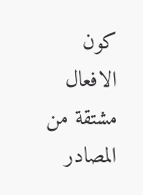كون الافعال مشتقة من المصادر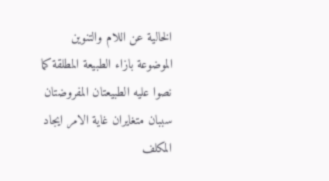الخالية عن اللام والتنوين الموضوعة بازاء الطبيعة المطلقة كما نصوا عليه الطبيعتان المفروضتان سببان متغايران غاية الامر ايجاد المكلف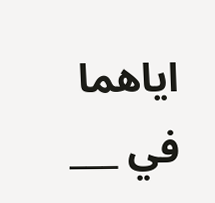اياهما في ___